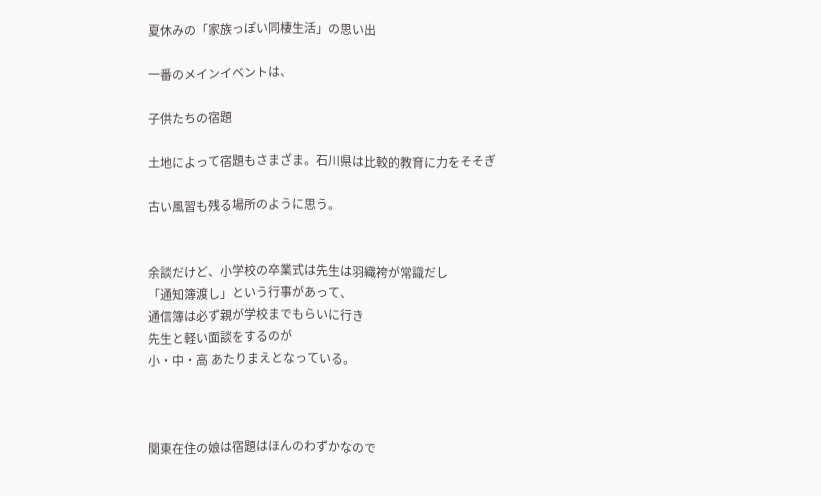夏休みの「家族っぽい同棲生活」の思い出

一番のメインイベントは、

子供たちの宿題

土地によって宿題もさまざま。石川県は比較的教育に力をそそぎ

古い風習も残る場所のように思う。


余談だけど、小学校の卒業式は先生は羽織袴が常識だし
「通知簿渡し」という行事があって、
通信簿は必ず親が学校までもらいに行き
先生と軽い面談をするのが
小・中・高 あたりまえとなっている。



関東在住の娘は宿題はほんのわずかなので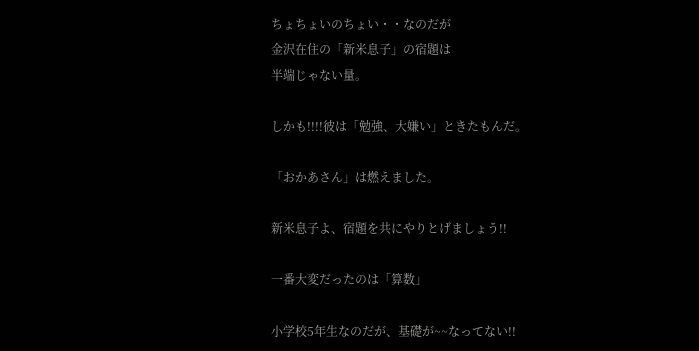ちょちょいのちょい・・なのだが
金沢在住の「新米息子」の宿題は
半端じゃない量。

しかも!!!!彼は「勉強、大嫌い」ときたもんだ。

「おかあさん」は燃えました。

新米息子よ、宿題を共にやりとげましょう!!

一番大変だったのは「算数」

小学校5年生なのだが、基礎が~~なってない!!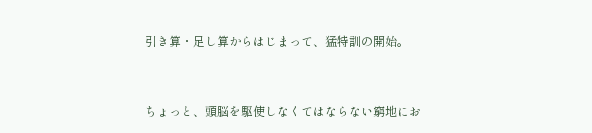引き算・足し算からはじまって、猛特訓の開始。


ちょっと、頭脳を駆使しなくてはならない窮地にお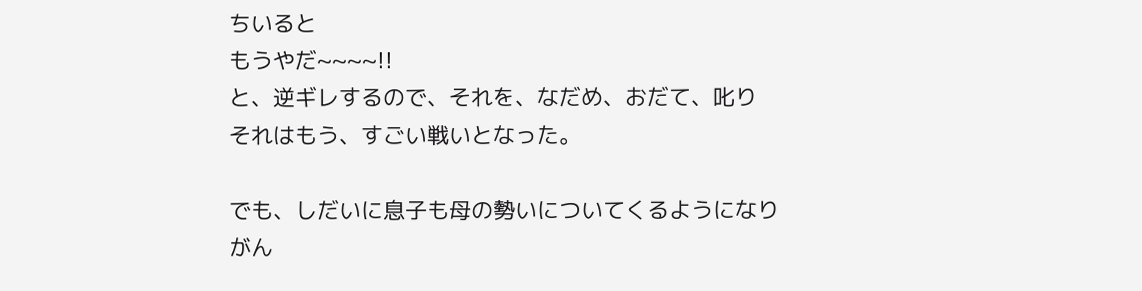ちいると
もうやだ~~~~!!
と、逆ギレするので、それを、なだめ、おだて、叱り
それはもう、すごい戦いとなった。

でも、しだいに息子も母の勢いについてくるようになり
がん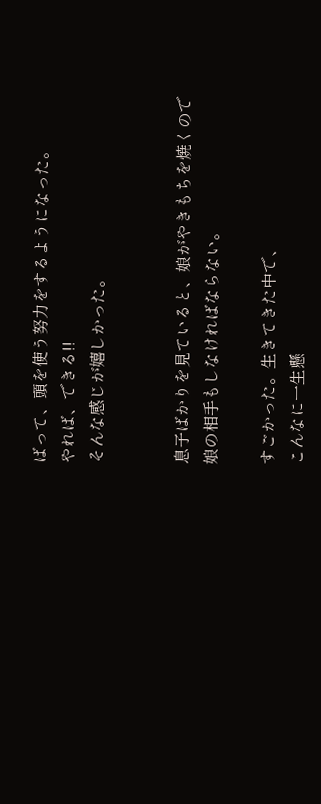ばって、頭を使う努力をするようになった。
やれば、できる!!
そんな感じが嬉しかった。


息子ばかりを見ていると、娘がやきもちを焼くので
娘の相手もしなければならない。

すごかった。生きてきた中で、
こんなに一生懸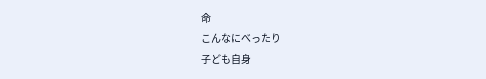命
こんなにべったり
子ども自身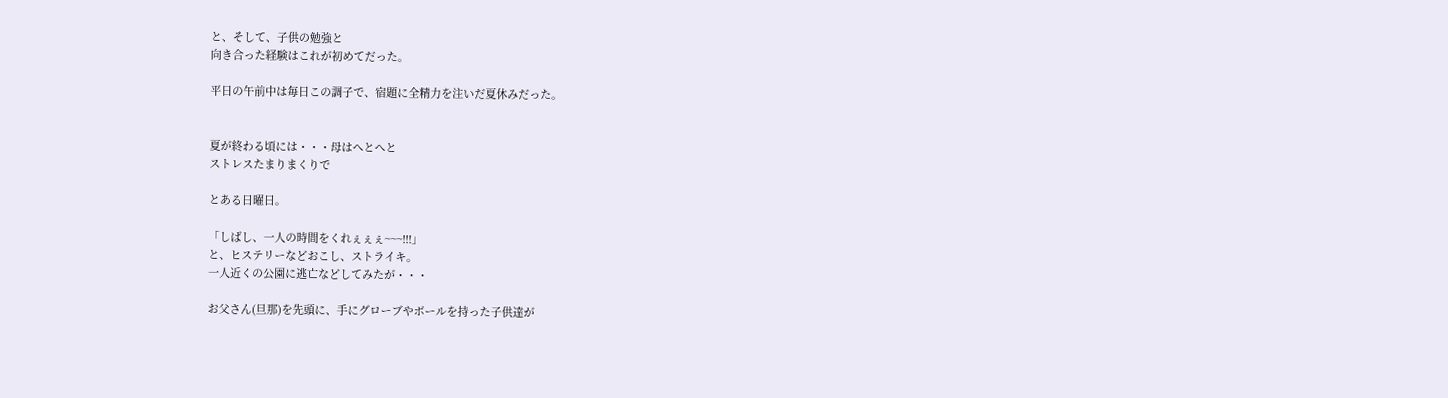と、そして、子供の勉強と
向き合った経験はこれが初めてだった。

平日の午前中は毎日この調子で、宿題に全精力を注いだ夏休みだった。


夏が終わる頃には・・・母はへとへと
ストレスたまりまくりで

とある日曜日。

「しばし、一人の時間をくれぇぇぇ~~~!!!」
と、ヒステリーなどおこし、ストライキ。
一人近くの公園に逃亡などしてみたが・・・

お父さん(旦那)を先頭に、手にグローブやボールを持った子供達が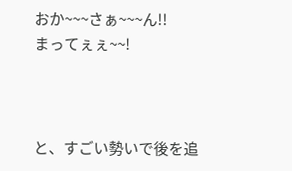おか~~~さぁ~~~ん!!
まってぇぇ~~!



と、すごい勢いで後を追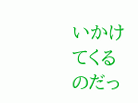いかけてくるのだっ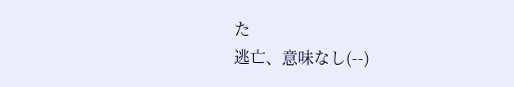た
逃亡、意味なし(--)